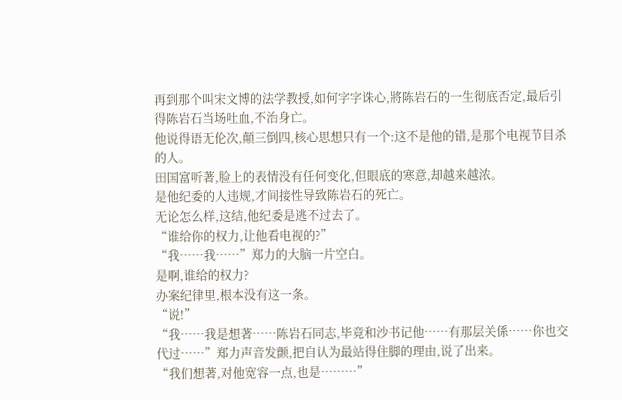再到那个叫宋文博的法学教授,如何字字诛心,將陈岩石的一生彻底否定,最后引得陈岩石当场吐血,不治身亡。
他说得语无伦次,顛三倒四,核心思想只有一个:这不是他的错,是那个电视节目杀的人。
田国富听著,脸上的表情没有任何变化,但眼底的寒意,却越来越浓。
是他纪委的人违规,才间接性导致陈岩石的死亡。
无论怎么样,这结,他纪委是逃不过去了。
“谁给你的权力,让他看电视的?”
“我……我……”郑力的大脑一片空白。
是啊,谁给的权力?
办案纪律里,根本没有这一条。
“说!”
“我……我是想著……陈岩石同志,毕竟和沙书记他……有那层关係……你也交代过……”郑力声音发颤,把自认为最站得住脚的理由,说了出来。
“我们想著,对他宽容一点,也是………”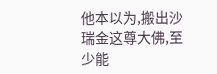他本以为,搬出沙瑞金这尊大佛,至少能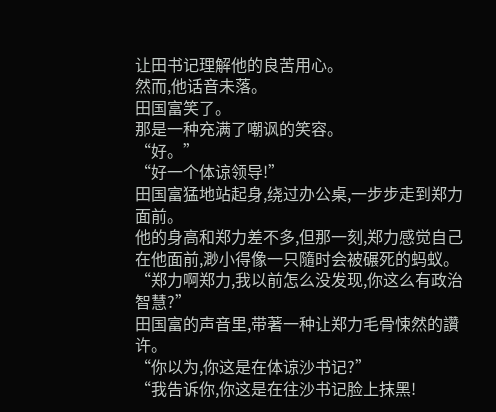让田书记理解他的良苦用心。
然而,他话音未落。
田国富笑了。
那是一种充满了嘲讽的笑容。
“好。”
“好一个体谅领导!”
田国富猛地站起身,绕过办公桌,一步步走到郑力面前。
他的身高和郑力差不多,但那一刻,郑力感觉自己在他面前,渺小得像一只隨时会被碾死的蚂蚁。
“郑力啊郑力,我以前怎么没发现,你这么有政治智慧?”
田国富的声音里,带著一种让郑力毛骨悚然的讚许。
“你以为,你这是在体谅沙书记?”
“我告诉你,你这是在往沙书记脸上抹黑!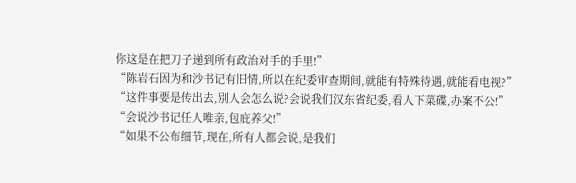你这是在把刀子递到所有政治对手的手里!”
“陈岩石因为和沙书记有旧情,所以在纪委审查期间,就能有特殊待遇,就能看电视?”
“这件事要是传出去,別人会怎么说?会说我们汉东省纪委,看人下菜碟,办案不公!”
“会说沙书记任人唯亲,包庇养父!”
“如果不公布细节,现在,所有人都会说,是我们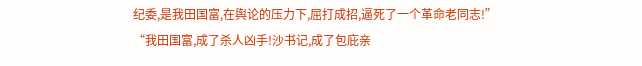纪委,是我田国富,在舆论的压力下,屈打成招,逼死了一个革命老同志!”
“我田国富,成了杀人凶手!沙书记,成了包庇亲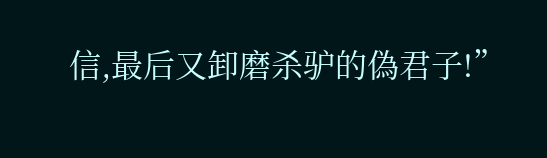信,最后又卸磨杀驴的偽君子!”